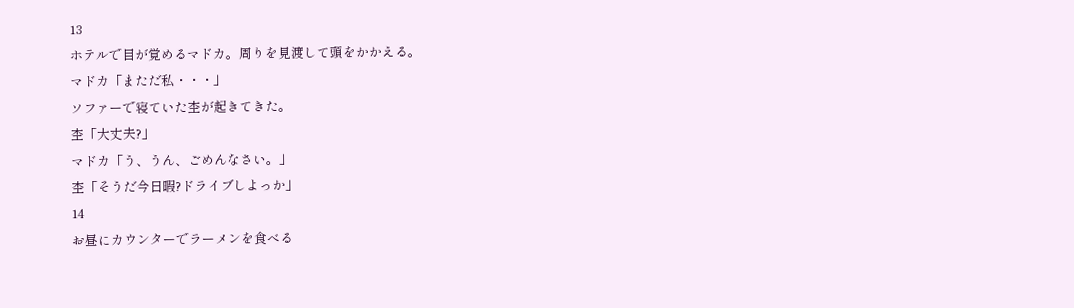13
ホテルで目が覚めるマドカ。周りを見渡して頭をかかえる。
マドカ「まただ私・・・」
ソファーで寝ていた杢が起きてきた。
杢「大丈夫?」
マドカ「う、うん、ごめんなさい。」
杢「そうだ今日暇?ドライブしよっか」
14
お昼にカウンターでラーメンを食べる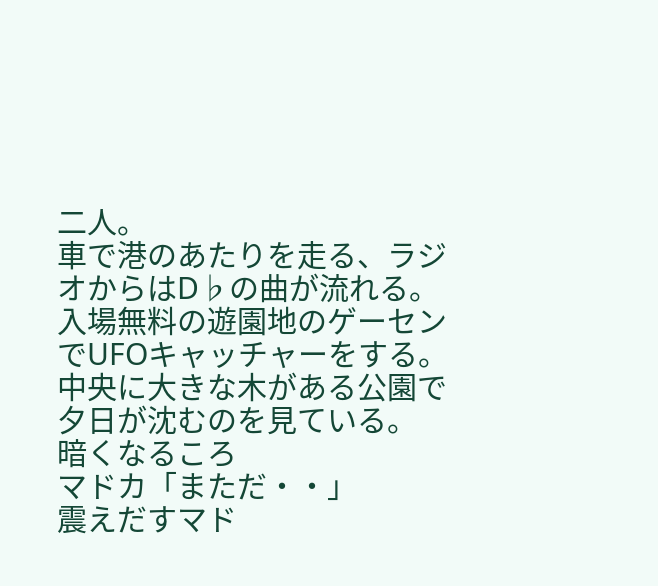二人。
車で港のあたりを走る、ラジオからはD♭の曲が流れる。
入場無料の遊園地のゲーセンでUFOキャッチャーをする。
中央に大きな木がある公園で夕日が沈むのを見ている。
暗くなるころ
マドカ「まただ・・」
震えだすマド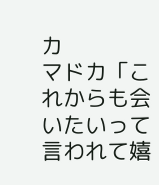カ
マドカ「これからも会いたいって言われて嬉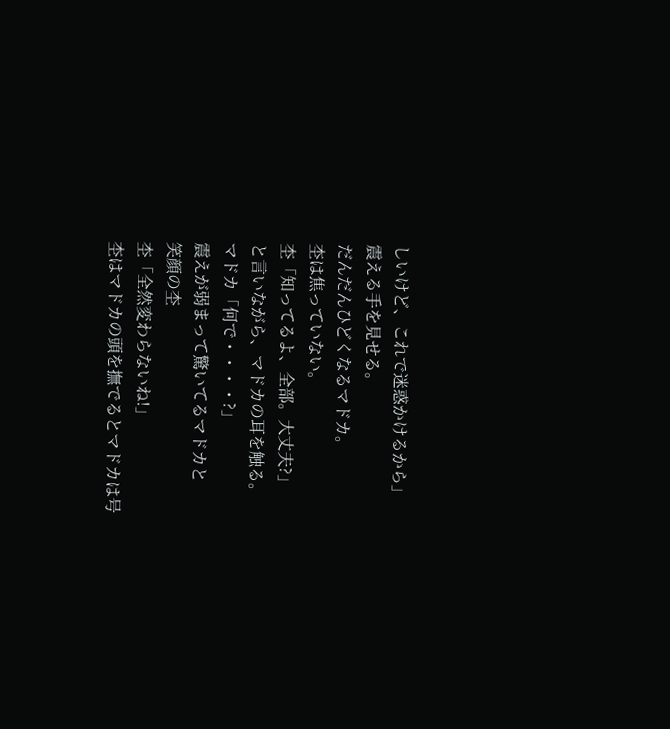しいけど、これで迷惑かけるから」
震える手を見せる。
だんだんひどくなるマドカ。
杢は焦っていない。
杢「知ってるよ、全部。大丈夫?」
と言いながら、マドカの耳を触る。
マドカ「何で・・・・?」
震えが弱まって驚いてるマドカと
笑顔の杢
杢「全然変わらないね!」
杢はマドカの頭を撫でるとマドカは号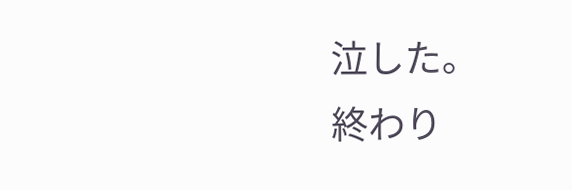泣した。
終わり